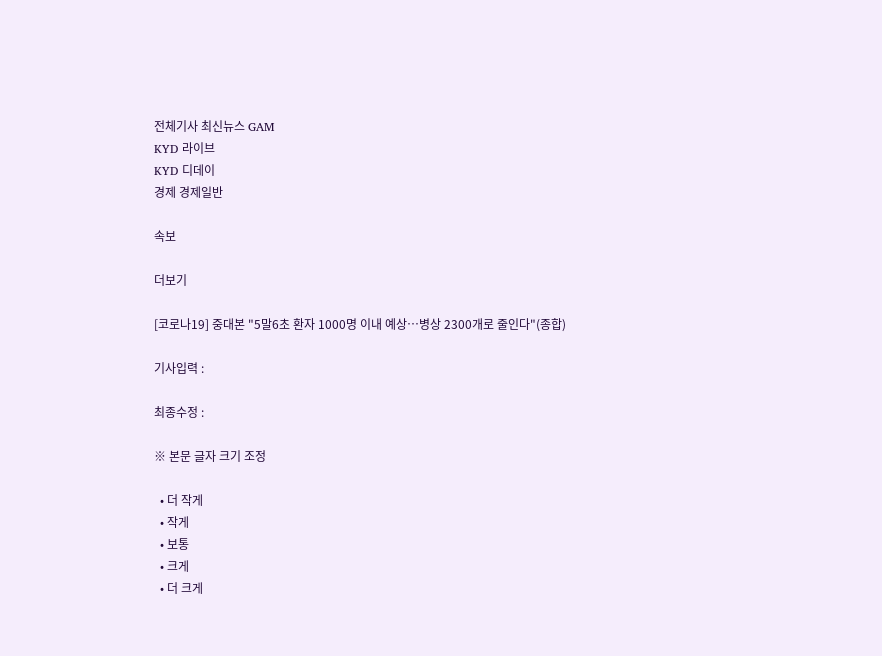전체기사 최신뉴스 GAM
KYD 라이브
KYD 디데이
경제 경제일반

속보

더보기

[코로나19] 중대본 "5말6초 환자 1000명 이내 예상…병상 2300개로 줄인다"(종합)

기사입력 :

최종수정 :

※ 본문 글자 크기 조정

  • 더 작게
  • 작게
  • 보통
  • 크게
  • 더 크게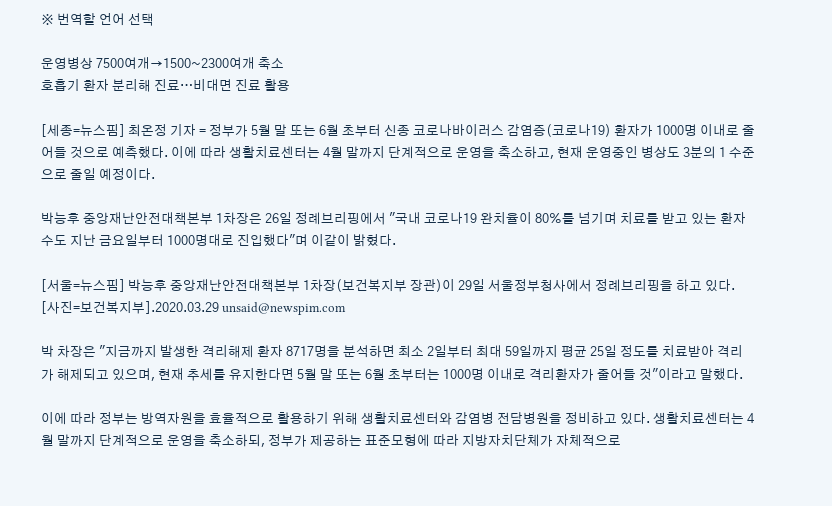※ 번역할 언어 선택

운영병상 7500여개→1500~2300여개 축소
호흡기 환자 분리해 진료…비대면 진료 활용

[세종=뉴스핌] 최온정 기자 = 정부가 5월 말 또는 6월 초부터 신종 코로나바이러스 감염증(코로나19) 환자가 1000명 이내로 줄어들 것으로 예측했다. 이에 따라 생활치료센터는 4월 말까지 단계적으로 운영을 축소하고, 현재 운영중인 병상도 3분의 1 수준으로 줄일 예정이다.

박능후 중앙재난안전대책본부 1차장은 26일 정례브리핑에서 "국내 코로나19 완치율이 80%를 넘기며 치료를 받고 있는 환자 수도 지난 금요일부터 1000명대로 진입했다"며 이같이 밝혔다.

[서울=뉴스핌] 박능후 중앙재난안전대책본부 1차장(보건복지부 장관)이 29일 서울정부청사에서 정례브리핑을 하고 있다. [사진=보건복지부].2020.03.29 unsaid@newspim.com

박 차장은 "지금까지 발생한 격리해제 환자 8717명을 분석하면 최소 2일부터 최대 59일까지 평균 25일 정도를 치료받아 격리가 해제되고 있으며, 현재 추세를 유지한다면 5월 말 또는 6월 초부터는 1000명 이내로 격리환자가 줄어들 것"이라고 말했다.

이에 따라 정부는 방역자원을 효율적으로 활용하기 위해 생활치료센터와 감염병 전담병원을 정비하고 있다. 생활치료센터는 4월 말까지 단계적으로 운영을 축소하되, 정부가 제공하는 표준모형에 따라 지방자치단체가 자체적으로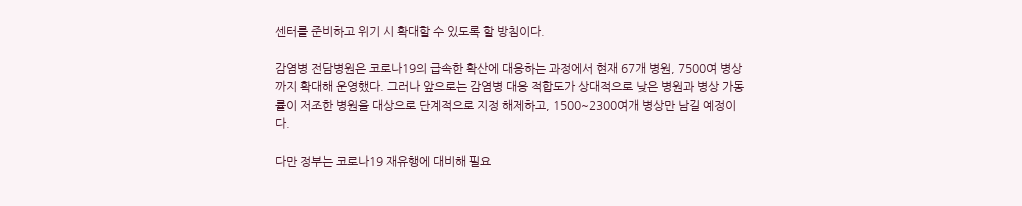센터를 준비하고 위기 시 확대할 수 있도록 할 방침이다.

감염병 전담병원은 코로나19의 급속한 확산에 대응하는 과정에서 현재 67개 병원, 7500여 병상까지 확대해 운영했다. 그러나 앞으로는 감염병 대응 적합도가 상대적으로 낮은 병원과 병상 가동률이 저조한 병원을 대상으로 단계적으로 지정 해제하고, 1500~2300여개 병상만 남길 예정이다.

다만 정부는 코로나19 재유행에 대비해 필요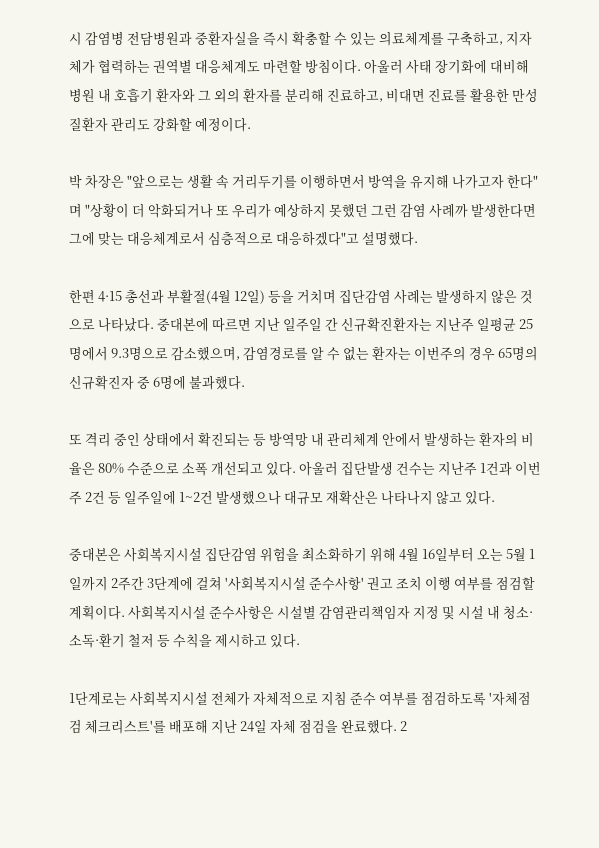시 감염병 전담병원과 중환자실을 즉시 확충할 수 있는 의료체계를 구축하고, 지자체가 협력하는 권역별 대응체계도 마련할 방침이다. 아울러 사태 장기화에 대비해 병원 내 호흡기 환자와 그 외의 환자를 분리해 진료하고, 비대면 진료를 활용한 만성질환자 관리도 강화할 예정이다.

박 차장은 "앞으로는 생활 속 거리두기를 이행하면서 방역을 유지해 나가고자 한다"며 "상황이 더 악화되거나 또 우리가 예상하지 못했던 그런 감염 사례까 발생한다면 그에 맞는 대응체계로서 심층적으로 대응하겠다"고 설명했다.

한편 4·15 총선과 부활절(4월 12일) 등을 거치며 집단감염 사례는 발생하지 않은 것으로 나타났다. 중대본에 따르면 지난 일주일 간 신규확진환자는 지난주 일평균 25명에서 9.3명으로 감소했으며, 감염경로를 알 수 없는 환자는 이번주의 경우 65명의 신규확진자 중 6명에 불과했다.

또 격리 중인 상태에서 확진되는 등 방역망 내 관리체계 안에서 발생하는 환자의 비율은 80% 수준으로 소폭 개선되고 있다. 아울러 집단발생 건수는 지난주 1건과 이번 주 2건 등 일주일에 1~2건 발생했으나 대규모 재확산은 나타나지 않고 있다.

중대본은 사회복지시설 집단감염 위험을 최소화하기 위해 4월 16일부터 오는 5월 1일까지 2주간 3단계에 걸쳐 '사회복지시설 준수사항' 권고 조치 이행 여부를 점검할 계획이다. 사회복지시설 준수사항은 시설별 감염관리책임자 지정 및 시설 내 청소·소독·환기 철저 등 수칙을 제시하고 있다.

1단계로는 사회복지시설 전체가 자체적으로 지침 준수 여부를 점검하도록 '자체점검 체크리스트'를 배포해 지난 24일 자체 점검을 완료했다. 2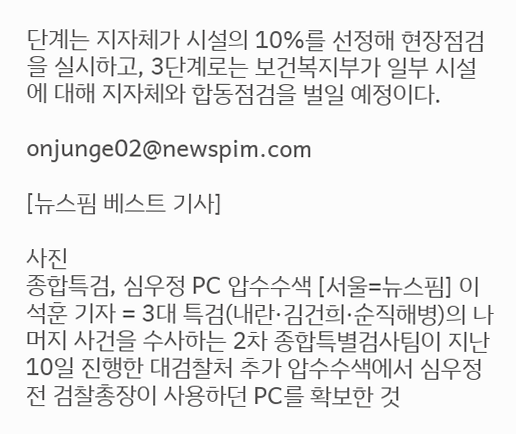단계는 지자체가 시설의 10%를 선정해 현장점검을 실시하고, 3단계로는 보건복지부가 일부 시설에 대해 지자체와 합동점검을 벌일 예정이다.

onjunge02@newspim.com

[뉴스핌 베스트 기사]

사진
종합특검, 심우정 PC 압수수색 [서울=뉴스핌] 이석훈 기자 = 3대 특검(내란·김건희·순직해병)의 나머지 사건을 수사하는 2차 종합특별검사팀이 지난 10일 진행한 대검찰처 추가 압수수색에서 심우정 전 검찰총장이 사용하던 PC를 확보한 것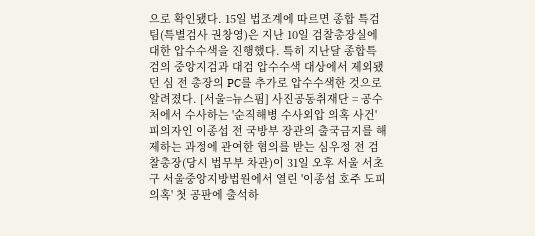으로 확인됐다. 15일 법조계에 따르면 종합 특검팀(특별검사 권창영)은 지난 10일 검찰총장실에 대한 압수수색을 진행했다. 특히 지난달 종합특검의 중앙지검과 대검 압수수색 대상에서 제외됐던 심 전 총장의 PC를 추가로 압수수색한 것으로 알려졌다. [서울=뉴스핌] 사진공동취재단 = 공수처에서 수사하는 '순직해병 수사외압 의혹 사건' 피의자인 이종섭 전 국방부 장관의 출국금지를 해제하는 과정에 관여한 혐의를 받는 심우정 전 검찰총장(당시 법무부 차관)이 31일 오후 서울 서초구 서울중앙지방법원에서 열린 '이종섭 호주 도피 의혹' 첫 공판에 출석하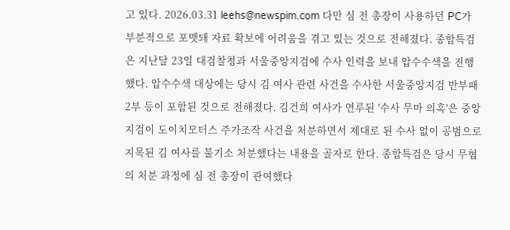고 있다. 2026.03.31 leehs@newspim.com 다만 심 전 총장이 사용하던 PC가 부분적으로 포맷돼 자료 확보에 어려움을 겪고 있는 것으로 전해졌다. 종합특검은 지난달 23일 대검찰청과 서울중앙지검에 수사 인력을 보내 압수수색을 진행했다. 압수수색 대상에는 당시 김 여사 관련 사건을 수사한 서울중앙지검 반부패2부 등이 포함된 것으로 전해졌다. 김건희 여사가 연루된 '수사 무마 의혹'은 중앙지검이 도이치모터스 주가조작 사건을 처분하면서 제대로 된 수사 없이 공범으로 지목된 김 여사를 불기소 처분했다는 내용을 골자로 한다. 종합특검은 당시 무혐의 처분 과정에 심 전 총장이 관여했다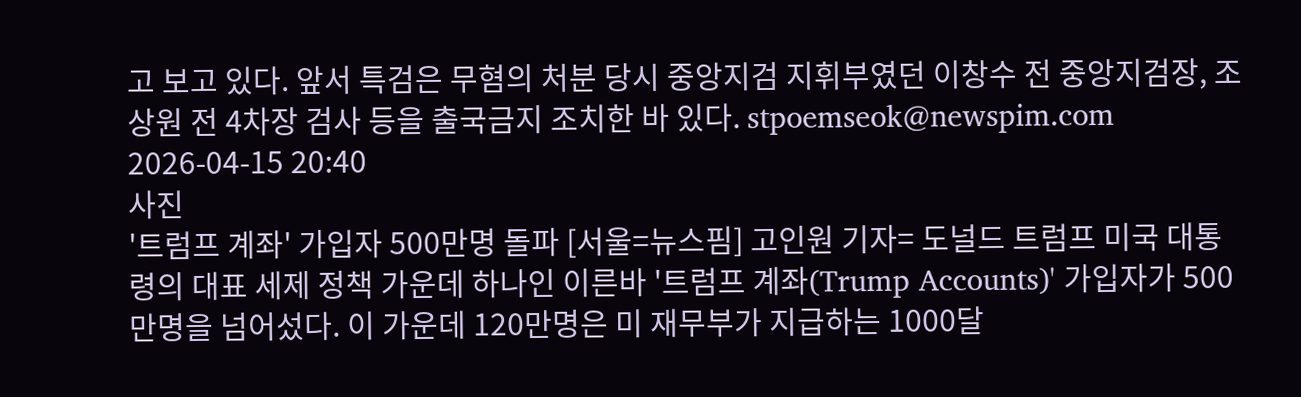고 보고 있다. 앞서 특검은 무혐의 처분 당시 중앙지검 지휘부였던 이창수 전 중앙지검장, 조상원 전 4차장 검사 등을 출국금지 조치한 바 있다. stpoemseok@newspim.com 2026-04-15 20:40
사진
'트럼프 계좌' 가입자 500만명 돌파 [서울=뉴스핌] 고인원 기자= 도널드 트럼프 미국 대통령의 대표 세제 정책 가운데 하나인 이른바 '트럼프 계좌(Trump Accounts)' 가입자가 500만명을 넘어섰다. 이 가운데 120만명은 미 재무부가 지급하는 1000달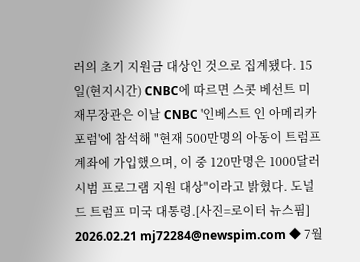러의 초기 지원금 대상인 것으로 집계됐다. 15일(현지시간) CNBC에 따르면 스콧 베선트 미 재무장관은 이날 CNBC '인베스트 인 아메리카 포럼'에 참석해 "현재 500만명의 아동이 트럼프 계좌에 가입했으며, 이 중 120만명은 1000달러 시범 프로그램 지원 대상"이라고 밝혔다. 도널드 트럼프 미국 대통령.[사진=로이터 뉴스핌]  2026.02.21 mj72284@newspim.com ◆ 7월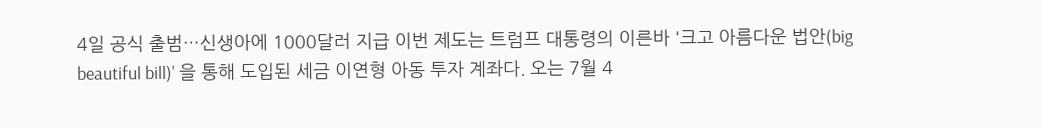4일 공식 출범…신생아에 1000달러 지급 이번 제도는 트럼프 대통령의 이른바 '크고 아름다운 법안(big beautiful bill)' 을 통해 도입된 세금 이연형 아동 투자 계좌다. 오는 7월 4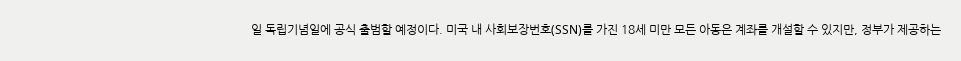일 독립기념일에 공식 출범할 예정이다. 미국 내 사회보장번호(SSN)를 가진 18세 미만 모든 아동은 계좌를 개설할 수 있지만, 정부가 제공하는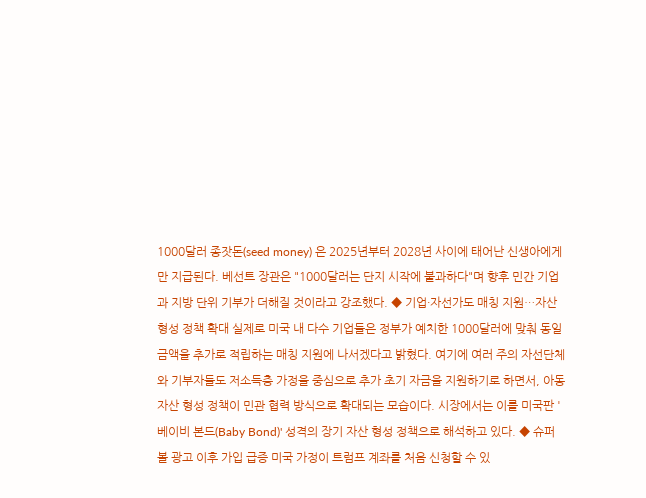1000달러 종잣돈(seed money) 은 2025년부터 2028년 사이에 태어난 신생아에게만 지급된다. 베선트 장관은 "1000달러는 단지 시작에 불과하다"며 향후 민간 기업과 지방 단위 기부가 더해질 것이라고 강조했다. ◆ 기업·자선가도 매칭 지원…자산 형성 정책 확대 실제로 미국 내 다수 기업들은 정부가 예치한 1000달러에 맞춰 동일 금액을 추가로 적립하는 매칭 지원에 나서겠다고 밝혔다. 여기에 여러 주의 자선단체와 기부자들도 저소득층 가정을 중심으로 추가 초기 자금을 지원하기로 하면서, 아동 자산 형성 정책이 민관 협력 방식으로 확대되는 모습이다. 시장에서는 이를 미국판 '베이비 본드(Baby Bond)' 성격의 장기 자산 형성 정책으로 해석하고 있다. ◆ 슈퍼볼 광고 이후 가입 급증 미국 가정이 트럼프 계좌를 처음 신청할 수 있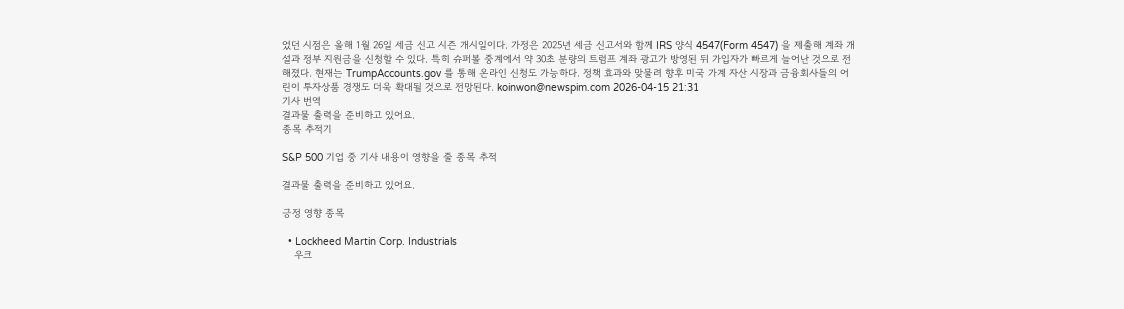었던 시점은 올해 1월 26일 세금 신고 시즌 개시일이다. 가정은 2025년 세금 신고서와 함께 IRS 양식 4547(Form 4547) 을 제출해 계좌 개설과 정부 지원금을 신청할 수 있다. 특히 슈퍼볼 중계에서 약 30초 분량의 트럼프 계좌 광고가 방영된 뒤 가입자가 빠르게 늘어난 것으로 전해졌다. 현재는 TrumpAccounts.gov 를 통해 온라인 신청도 가능하다. 정책 효과와 맞물려 향후 미국 가계 자산 시장과 금융회사들의 어린이 투자상품 경쟁도 더욱 확대될 것으로 전망된다. koinwon@newspim.com 2026-04-15 21:31
기사 번역
결과물 출력을 준비하고 있어요.
종목 추적기

S&P 500 기업 중 기사 내용이 영향을 줄 종목 추적

결과물 출력을 준비하고 있어요.

긍정 영향 종목

  • Lockheed Martin Corp. Industrials
    우크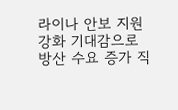라이나 안보 지원 강화 기대감으로 방산 수요 증가 직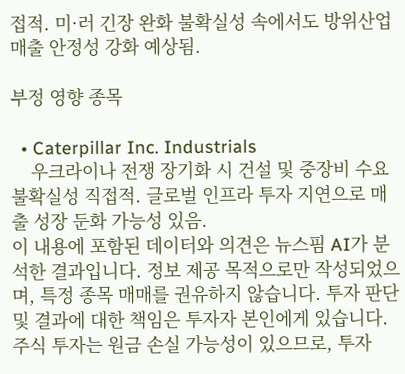접적. 미·러 긴장 완화 불확실성 속에서도 방위산업 매출 안정성 강화 예상됨.

부정 영향 종목

  • Caterpillar Inc. Industrials
    우크라이나 전쟁 장기화 시 건설 및 중장비 수요 불확실성 직접적. 글로벌 인프라 투자 지연으로 매출 성장 둔화 가능성 있음.
이 내용에 포함된 데이터와 의견은 뉴스핌 AI가 분석한 결과입니다. 정보 제공 목적으로만 작성되었으며, 특정 종목 매매를 권유하지 않습니다. 투자 판단 및 결과에 대한 책임은 투자자 본인에게 있습니다. 주식 투자는 원금 손실 가능성이 있으므로, 투자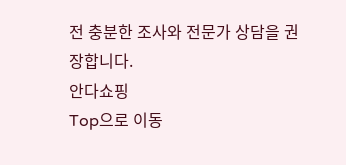전 충분한 조사와 전문가 상담을 권장합니다.
안다쇼핑
Top으로 이동